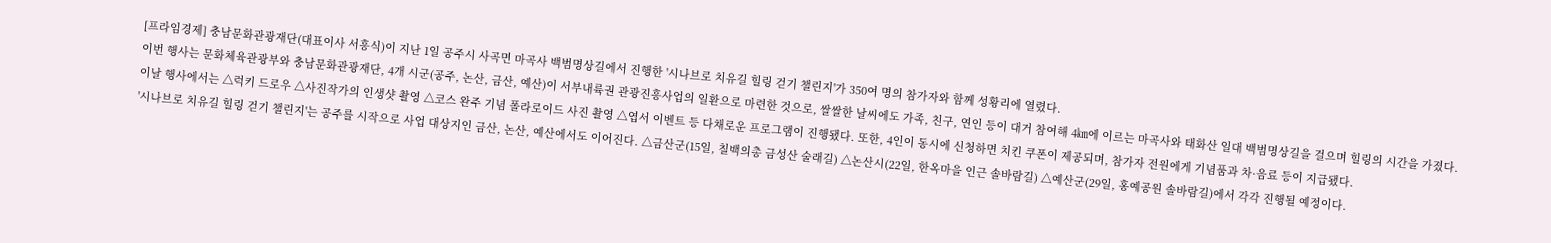[프라임경제] 충남문화관광재단(대표이사 서흥식)이 지난 1일 공주시 사곡면 마곡사 백범명상길에서 진행한 '시나브로 치유길 힐링 걷기 챌린지'가 350여 명의 참가자와 함께 성황리에 열렸다.
이번 행사는 문화체육관광부와 충남문화관광재단, 4개 시군(공주, 논산, 금산, 예산)이 서부내륙권 관광진흥사업의 일환으로 마련한 것으로, 쌀쌀한 날씨에도 가족, 친구, 연인 등이 대거 참여해 4㎞에 이르는 마곡사와 태화산 일대 백범명상길을 걸으며 힐링의 시간을 가졌다.
이날 행사에서는 △럭키 드로우 △사진작가의 인생샷 촬영 △코스 완주 기념 폴라로이드 사진 촬영 △엽서 이벤트 등 다채로운 프로그램이 진행됐다. 또한, 4인이 동시에 신청하면 치킨 쿠폰이 제공되며, 참가자 전원에게 기념품과 차·음료 등이 지급됐다.
'시나브로 치유길 힐링 걷기 챌린지'는 공주를 시작으로 사업 대상지인 금산, 논산, 예산에서도 이어진다. △금산군(15일, 칠백의총 금성산 술래길) △논산시(22일, 한옥마을 인근 솔바람길) △예산군(29일, 홍예공원 솔바람길)에서 각각 진행될 예정이다.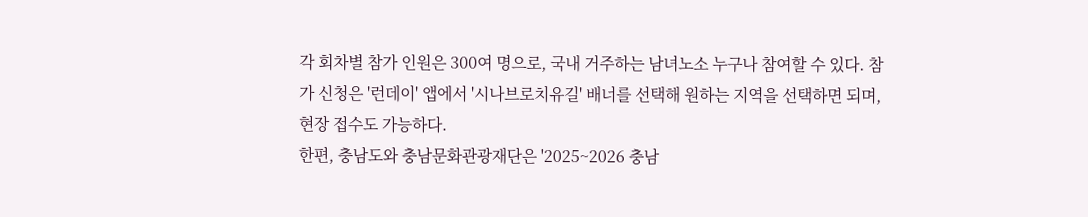각 회차별 참가 인원은 300여 명으로, 국내 거주하는 남녀노소 누구나 참여할 수 있다. 참가 신청은 '런데이' 앱에서 '시나브로치유길' 배너를 선택해 원하는 지역을 선택하면 되며, 현장 접수도 가능하다.
한편, 충남도와 충남문화관광재단은 '2025~2026 충남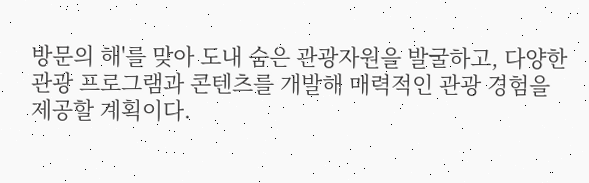방문의 해'를 맞아 도내 숨은 관광자원을 발굴하고, 다양한 관광 프로그램과 콘텐츠를 개발해 매력적인 관광 경험을 제공할 계획이다.